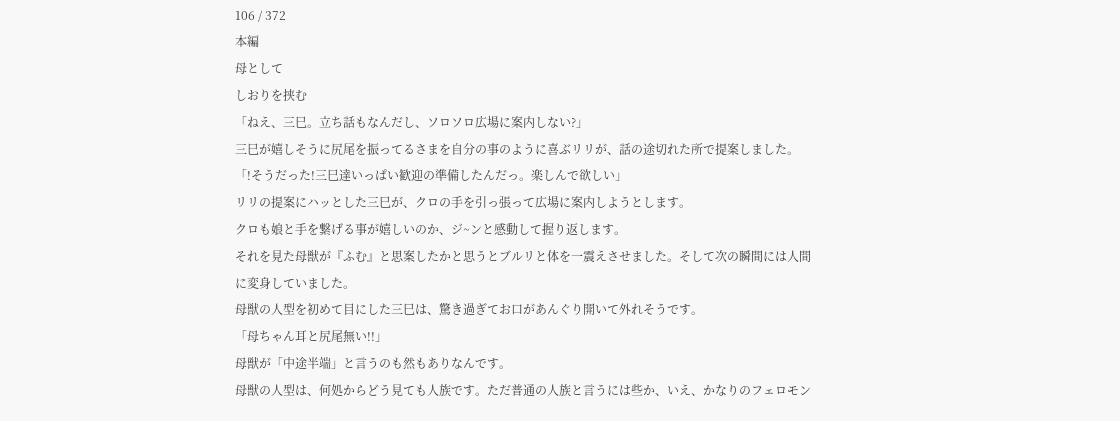106 / 372
本編
母として
しおりを挟む
「ねえ、三巳。立ち話もなんだし、ソロソロ広場に案内しない?」
三巳が嬉しそうに尻尾を振ってるさまを自分の事のように喜ぶリリが、話の途切れた所で提案しました。
「!そうだった!三巳達いっぱい歓迎の準備したんだっ。楽しんで欲しい」
リリの提案にハッとした三巳が、クロの手を引っ張って広場に案内しようとします。
クロも娘と手を繋げる事が嬉しいのか、ジ~ンと感動して握り返します。
それを見た母獣が『ふむ』と思案したかと思うとブルリと体を一震えさせました。そして次の瞬間には人間に変身していました。
母獣の人型を初めて目にした三巳は、驚き過ぎてお口があんぐり開いて外れそうです。
「母ちゃん耳と尻尾無い!!」
母獣が「中途半端」と言うのも然もありなんです。
母獣の人型は、何処からどう見ても人族です。ただ普通の人族と言うには些か、いえ、かなりのフェロモン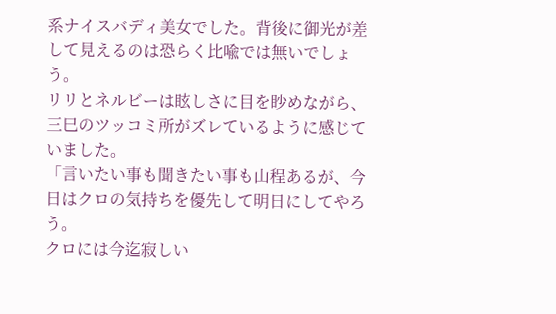系ナイスバディ美女でした。背後に御光が差して見えるのは恐らく比喩では無いでしょう。
リリとネルビーは眩しさに目を眇めながら、三巳のツッコミ所がズレているように感じていました。
「言いたい事も聞きたい事も山程あるが、今日はクロの気持ちを優先して明日にしてやろう。
クロには今迄寂しい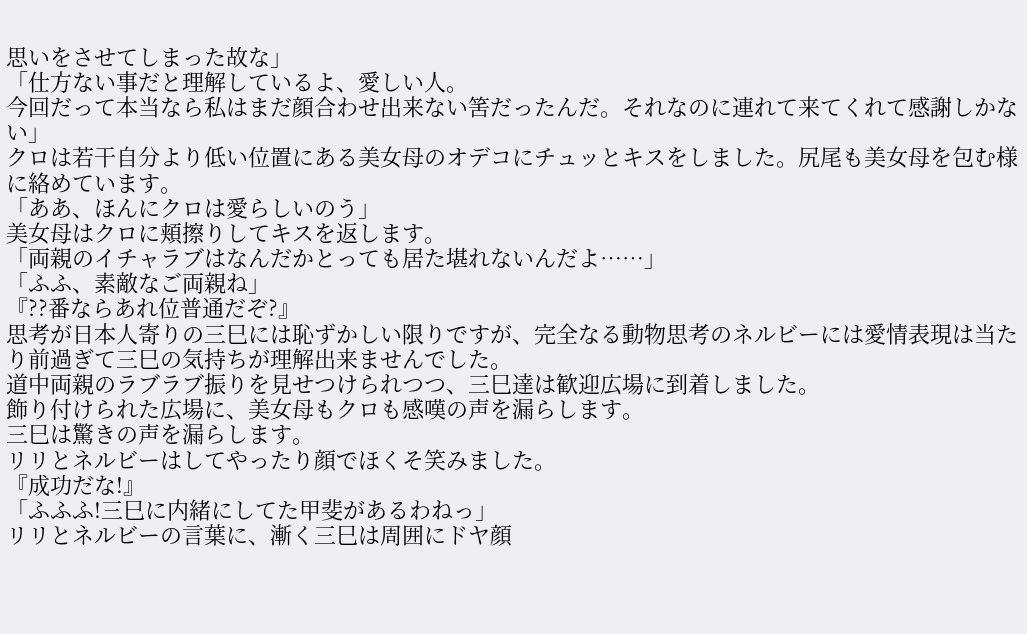思いをさせてしまった故な」
「仕方ない事だと理解しているよ、愛しい人。
今回だって本当なら私はまだ顔合わせ出来ない筈だったんだ。それなのに連れて来てくれて感謝しかない」
クロは若干自分より低い位置にある美女母のオデコにチュッとキスをしました。尻尾も美女母を包む様に絡めています。
「ああ、ほんにクロは愛らしいのう」
美女母はクロに頬擦りしてキスを返します。
「両親のイチャラブはなんだかとっても居た堪れないんだよ……」
「ふふ、素敵なご両親ね」
『??番ならあれ位普通だぞ?』
思考が日本人寄りの三巳には恥ずかしい限りですが、完全なる動物思考のネルビーには愛情表現は当たり前過ぎて三巳の気持ちが理解出来ませんでした。
道中両親のラブラブ振りを見せつけられつつ、三巳達は歓迎広場に到着しました。
飾り付けられた広場に、美女母もクロも感嘆の声を漏らします。
三巳は驚きの声を漏らします。
リリとネルビーはしてやったり顔でほくそ笑みました。
『成功だな!』
「ふふふ!三巳に内緒にしてた甲斐があるわねっ」
リリとネルビーの言葉に、漸く三巳は周囲にドヤ顔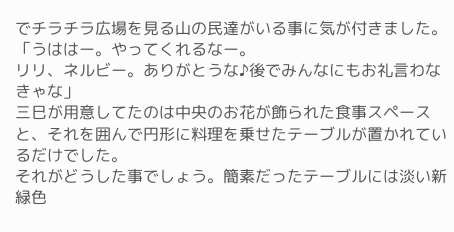でチラチラ広場を見る山の民達がいる事に気が付きました。
「うははー。やってくれるなー。
リリ、ネルビー。ありがとうな♪後でみんなにもお礼言わなきゃな」
三巳が用意してたのは中央のお花が飾られた食事スペースと、それを囲んで円形に料理を乗せたテーブルが置かれているだけでした。
それがどうした事でしょう。簡素だったテーブルには淡い新緑色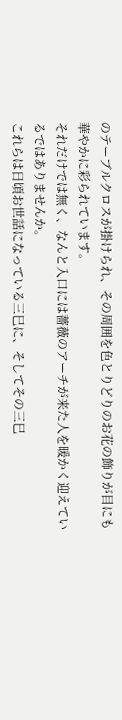のテーブルクロスが掛けられ、その周囲を色とりどりのお花の飾りが目にも華やかに彩られています。
それだけでは無く、なんと入口には薔薇のアーチが来た人を暖かく迎えているではありませんか。
これらは日頃お世話になっている三巳に、そしてその三巳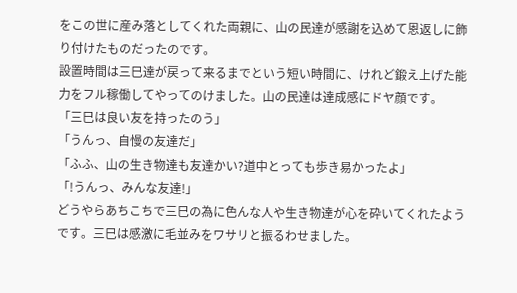をこの世に産み落としてくれた両親に、山の民達が感謝を込めて恩返しに飾り付けたものだったのです。
設置時間は三巳達が戻って来るまでという短い時間に、けれど鍛え上げた能力をフル稼働してやってのけました。山の民達は達成感にドヤ顔です。
「三巳は良い友を持ったのう」
「うんっ、自慢の友達だ」
「ふふ、山の生き物達も友達かい?道中とっても歩き易かったよ」
「!うんっ、みんな友達!」
どうやらあちこちで三巳の為に色んな人や生き物達が心を砕いてくれたようです。三巳は感激に毛並みをワサリと振るわせました。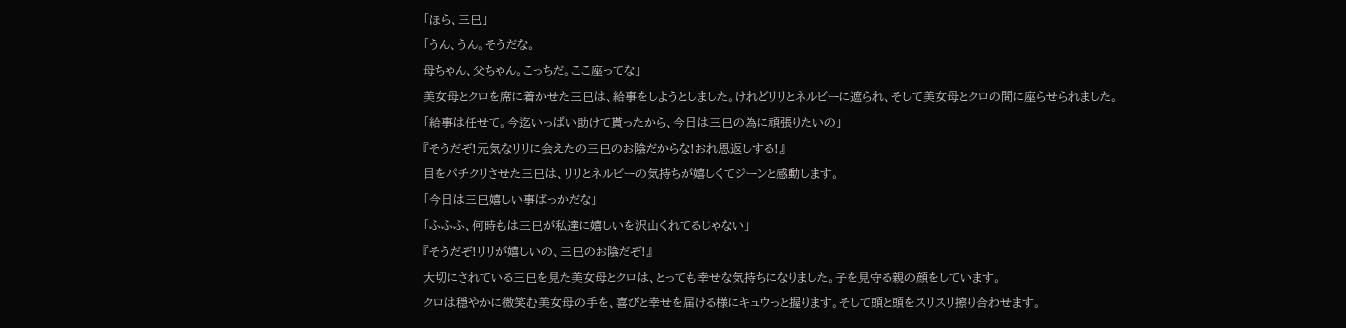「ほら、三巳」
「うん、うん。そうだな。
母ちゃん、父ちゃん。こっちだ。ここ座ってな」
美女母とクロを席に着かせた三巳は、給事をしようとしました。けれどリリとネルビーに遮られ、そして美女母とクロの間に座らせられました。
「給事は任せて。今迄いっぱい助けて貰ったから、今日は三巳の為に頑張りたいの」
『そうだぞ!元気なリリに会えたの三巳のお陰だからな!おれ恩返しする!』
目をパチクリさせた三巳は、リリとネルビーの気持ちが嬉しくてジーンと感動します。
「今日は三巳嬉しい事ばっかだな」
「ふふふ、何時もは三巳が私達に嬉しいを沢山くれてるじゃない」
『そうだぞ!リリが嬉しいの、三巳のお陰だぞ!』
大切にされている三巳を見た美女母とクロは、とっても幸せな気持ちになりました。子を見守る親の顔をしています。
クロは穏やかに微笑む美女母の手を、喜びと幸せを届ける様にキュウっと握ります。そして頭と頭をスリスリ擦り合わせます。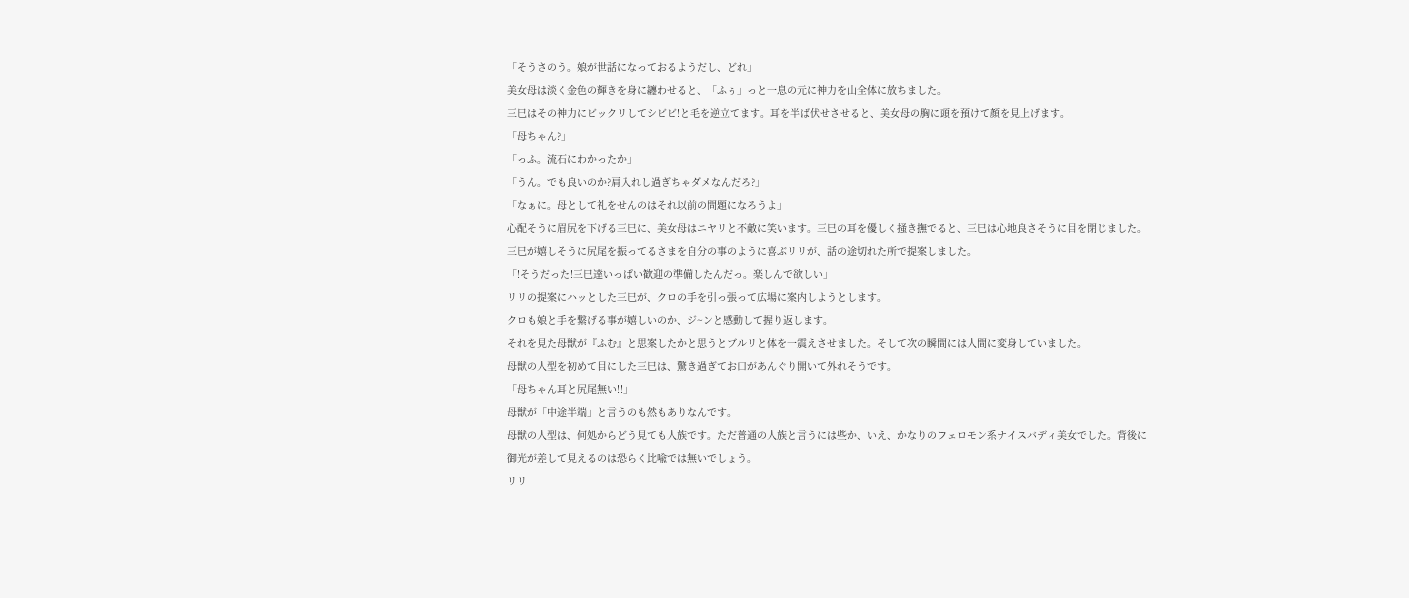「そうさのう。娘が世話になっておるようだし、どれ」
美女母は淡く金色の輝きを身に纏わせると、「ふぅ」っと一息の元に神力を山全体に放ちました。
三巳はその神力にビックリしてシビビ!と毛を逆立てます。耳を半ば伏せさせると、美女母の胸に頭を預けて顔を見上げます。
「母ちゃん?」
「っふ。流石にわかったか」
「うん。でも良いのか?肩入れし過ぎちゃダメなんだろ?」
「なぁに。母として礼をせんのはそれ以前の問題になろうよ」
心配そうに眉尻を下げる三巳に、美女母はニヤリと不敵に笑います。三巳の耳を優しく掻き撫でると、三巳は心地良さそうに目を閉じました。
三巳が嬉しそうに尻尾を振ってるさまを自分の事のように喜ぶリリが、話の途切れた所で提案しました。
「!そうだった!三巳達いっぱい歓迎の準備したんだっ。楽しんで欲しい」
リリの提案にハッとした三巳が、クロの手を引っ張って広場に案内しようとします。
クロも娘と手を繋げる事が嬉しいのか、ジ~ンと感動して握り返します。
それを見た母獣が『ふむ』と思案したかと思うとブルリと体を一震えさせました。そして次の瞬間には人間に変身していました。
母獣の人型を初めて目にした三巳は、驚き過ぎてお口があんぐり開いて外れそうです。
「母ちゃん耳と尻尾無い!!」
母獣が「中途半端」と言うのも然もありなんです。
母獣の人型は、何処からどう見ても人族です。ただ普通の人族と言うには些か、いえ、かなりのフェロモン系ナイスバディ美女でした。背後に御光が差して見えるのは恐らく比喩では無いでしょう。
リリ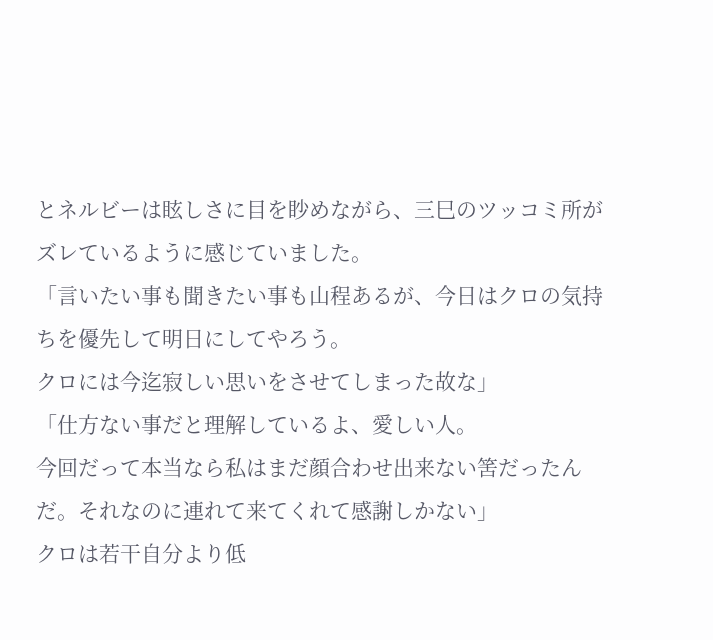とネルビーは眩しさに目を眇めながら、三巳のツッコミ所がズレているように感じていました。
「言いたい事も聞きたい事も山程あるが、今日はクロの気持ちを優先して明日にしてやろう。
クロには今迄寂しい思いをさせてしまった故な」
「仕方ない事だと理解しているよ、愛しい人。
今回だって本当なら私はまだ顔合わせ出来ない筈だったんだ。それなのに連れて来てくれて感謝しかない」
クロは若干自分より低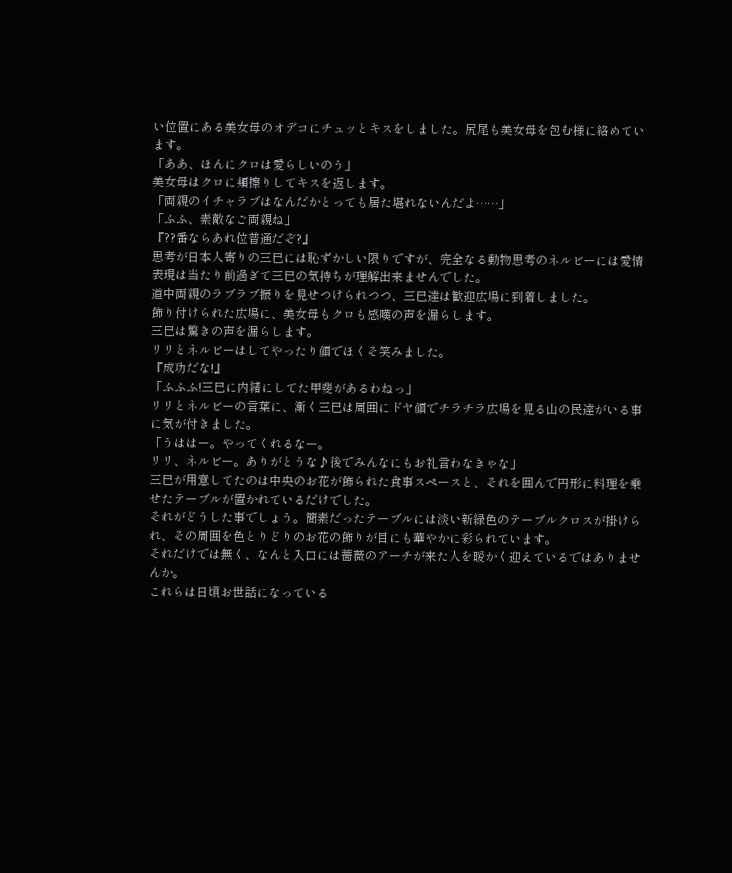い位置にある美女母のオデコにチュッとキスをしました。尻尾も美女母を包む様に絡めています。
「ああ、ほんにクロは愛らしいのう」
美女母はクロに頬擦りしてキスを返します。
「両親のイチャラブはなんだかとっても居た堪れないんだよ……」
「ふふ、素敵なご両親ね」
『??番ならあれ位普通だぞ?』
思考が日本人寄りの三巳には恥ずかしい限りですが、完全なる動物思考のネルビーには愛情表現は当たり前過ぎて三巳の気持ちが理解出来ませんでした。
道中両親のラブラブ振りを見せつけられつつ、三巳達は歓迎広場に到着しました。
飾り付けられた広場に、美女母もクロも感嘆の声を漏らします。
三巳は驚きの声を漏らします。
リリとネルビーはしてやったり顔でほくそ笑みました。
『成功だな!』
「ふふふ!三巳に内緒にしてた甲斐があるわねっ」
リリとネルビーの言葉に、漸く三巳は周囲にドヤ顔でチラチラ広場を見る山の民達がいる事に気が付きました。
「うははー。やってくれるなー。
リリ、ネルビー。ありがとうな♪後でみんなにもお礼言わなきゃな」
三巳が用意してたのは中央のお花が飾られた食事スペースと、それを囲んで円形に料理を乗せたテーブルが置かれているだけでした。
それがどうした事でしょう。簡素だったテーブルには淡い新緑色のテーブルクロスが掛けられ、その周囲を色とりどりのお花の飾りが目にも華やかに彩られています。
それだけでは無く、なんと入口には薔薇のアーチが来た人を暖かく迎えているではありませんか。
これらは日頃お世話になっている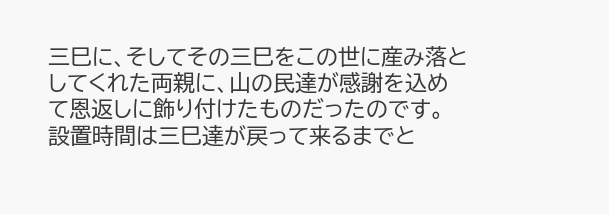三巳に、そしてその三巳をこの世に産み落としてくれた両親に、山の民達が感謝を込めて恩返しに飾り付けたものだったのです。
設置時間は三巳達が戻って来るまでと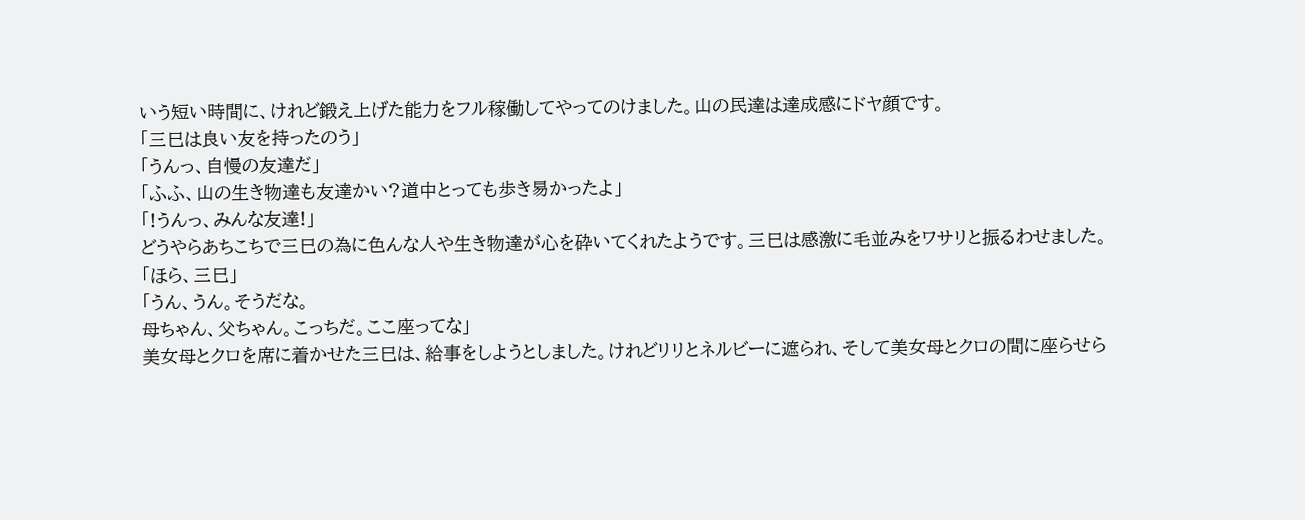いう短い時間に、けれど鍛え上げた能力をフル稼働してやってのけました。山の民達は達成感にドヤ顔です。
「三巳は良い友を持ったのう」
「うんっ、自慢の友達だ」
「ふふ、山の生き物達も友達かい?道中とっても歩き易かったよ」
「!うんっ、みんな友達!」
どうやらあちこちで三巳の為に色んな人や生き物達が心を砕いてくれたようです。三巳は感激に毛並みをワサリと振るわせました。
「ほら、三巳」
「うん、うん。そうだな。
母ちゃん、父ちゃん。こっちだ。ここ座ってな」
美女母とクロを席に着かせた三巳は、給事をしようとしました。けれどリリとネルビーに遮られ、そして美女母とクロの間に座らせら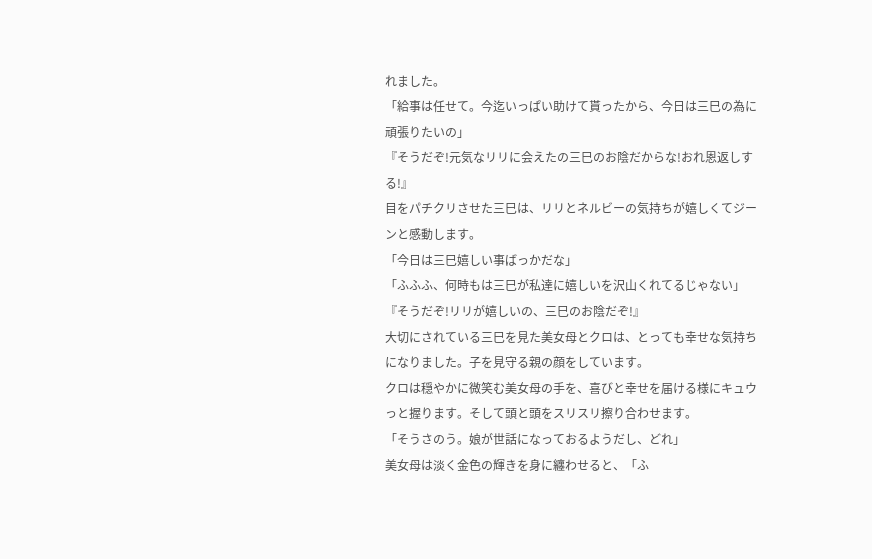れました。
「給事は任せて。今迄いっぱい助けて貰ったから、今日は三巳の為に頑張りたいの」
『そうだぞ!元気なリリに会えたの三巳のお陰だからな!おれ恩返しする!』
目をパチクリさせた三巳は、リリとネルビーの気持ちが嬉しくてジーンと感動します。
「今日は三巳嬉しい事ばっかだな」
「ふふふ、何時もは三巳が私達に嬉しいを沢山くれてるじゃない」
『そうだぞ!リリが嬉しいの、三巳のお陰だぞ!』
大切にされている三巳を見た美女母とクロは、とっても幸せな気持ちになりました。子を見守る親の顔をしています。
クロは穏やかに微笑む美女母の手を、喜びと幸せを届ける様にキュウっと握ります。そして頭と頭をスリスリ擦り合わせます。
「そうさのう。娘が世話になっておるようだし、どれ」
美女母は淡く金色の輝きを身に纏わせると、「ふ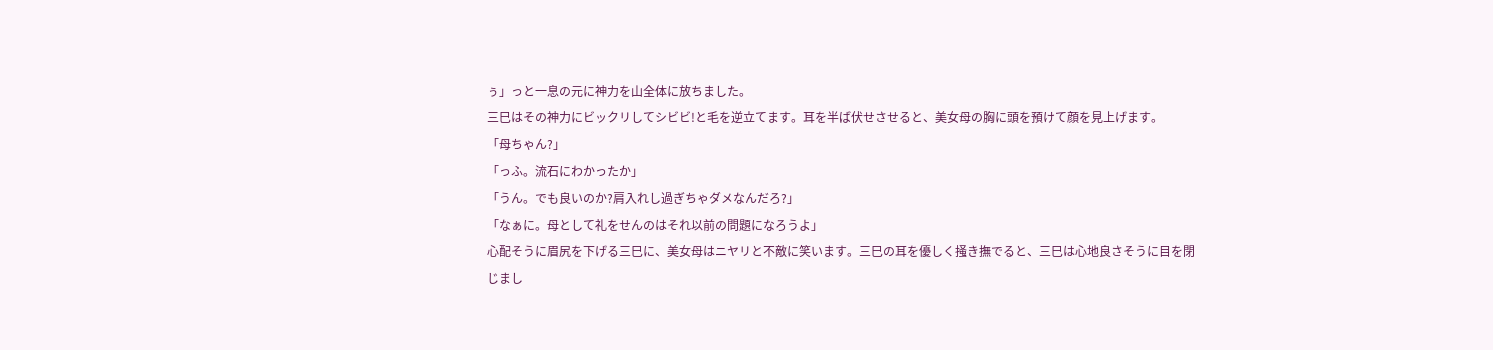ぅ」っと一息の元に神力を山全体に放ちました。
三巳はその神力にビックリしてシビビ!と毛を逆立てます。耳を半ば伏せさせると、美女母の胸に頭を預けて顔を見上げます。
「母ちゃん?」
「っふ。流石にわかったか」
「うん。でも良いのか?肩入れし過ぎちゃダメなんだろ?」
「なぁに。母として礼をせんのはそれ以前の問題になろうよ」
心配そうに眉尻を下げる三巳に、美女母はニヤリと不敵に笑います。三巳の耳を優しく掻き撫でると、三巳は心地良さそうに目を閉じまし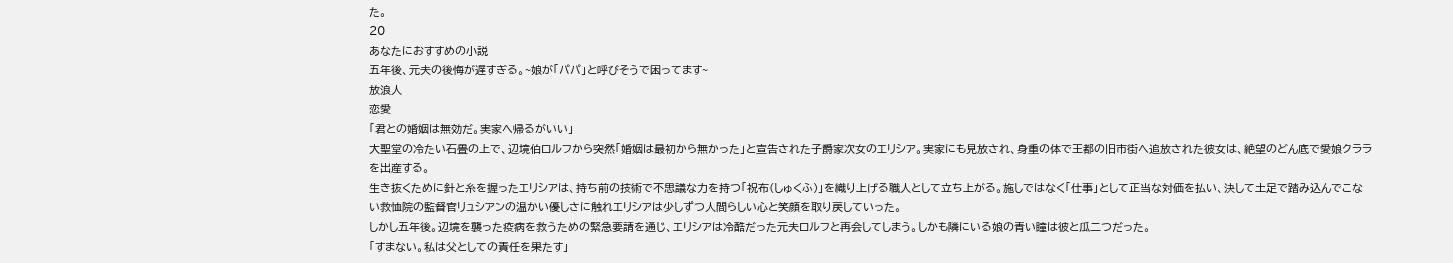た。
20
あなたにおすすめの小説
五年後、元夫の後悔が遅すぎる。~娘が「パパ」と呼びそうで困ってます~
放浪人
恋愛
「君との婚姻は無効だ。実家へ帰るがいい」
大聖堂の冷たい石畳の上で、辺境伯ロルフから突然「婚姻は最初から無かった」と宣告された子爵家次女のエリシア。実家にも見放され、身重の体で王都の旧市街へ追放された彼女は、絶望のどん底で愛娘クララを出産する。
生き抜くために針と糸を握ったエリシアは、持ち前の技術で不思議な力を持つ「祝布(しゅくふ)」を織り上げる職人として立ち上がる。施しではなく「仕事」として正当な対価を払い、決して土足で踏み込んでこない救恤院の監督官リュシアンの温かい優しさに触れエリシアは少しずつ人間らしい心と笑顔を取り戻していった。
しかし五年後。辺境を襲った疫病を救うための緊急要請を通じ、エリシアは冷酷だった元夫ロルフと再会してしまう。しかも隣にいる娘の青い瞳は彼と瓜二つだった。
「すまない。私は父としての責任を果たす」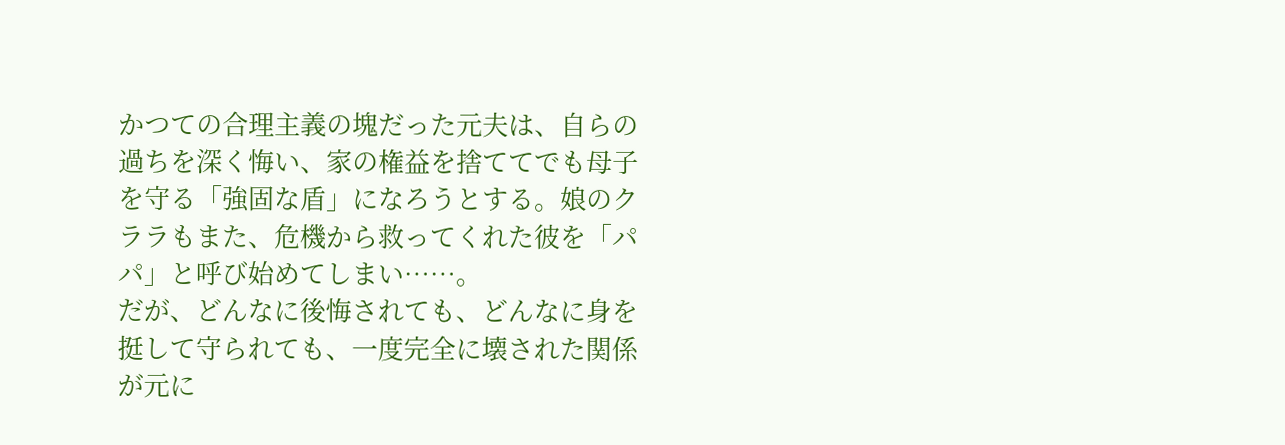かつての合理主義の塊だった元夫は、自らの過ちを深く悔い、家の権益を捨ててでも母子を守る「強固な盾」になろうとする。娘のクララもまた、危機から救ってくれた彼を「パパ」と呼び始めてしまい……。
だが、どんなに後悔されても、どんなに身を挺して守られても、一度完全に壊された関係が元に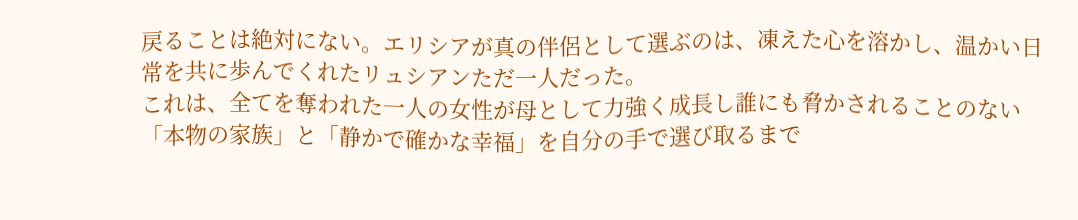戻ることは絶対にない。エリシアが真の伴侶として選ぶのは、凍えた心を溶かし、温かい日常を共に歩んでくれたリュシアンただ一人だった。
これは、全てを奪われた一人の女性が母として力強く成長し誰にも脅かされることのない「本物の家族」と「静かで確かな幸福」を自分の手で選び取るまで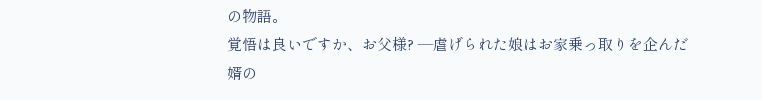の物語。
覚悟は良いですか、お父様? ―虐げられた娘はお家乗っ取りを企んだ婿の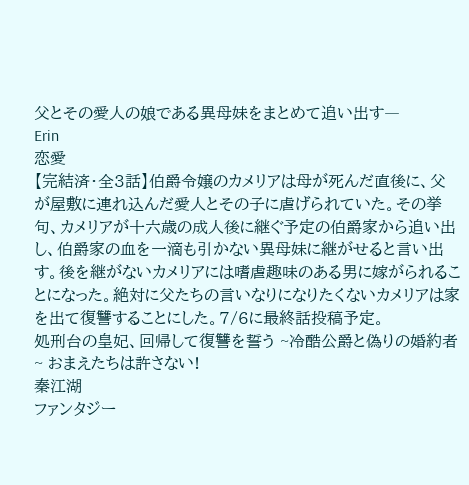父とその愛人の娘である異母妹をまとめて追い出す―
Erin
恋愛
【完結済・全3話】伯爵令嬢のカメリアは母が死んだ直後に、父が屋敷に連れ込んだ愛人とその子に虐げられていた。その挙句、カメリアが十六歳の成人後に継ぐ予定の伯爵家から追い出し、伯爵家の血を一滴も引かない異母妹に継がせると言い出す。後を継がないカメリアには嗜虐趣味のある男に嫁がられることになった。絶対に父たちの言いなりになりたくないカメリアは家を出て復讐することにした。7/6に最終話投稿予定。
処刑台の皇妃、回帰して復讐を誓う ~冷酷公爵と偽りの婚約者~ おまえたちは許さない!
秦江湖
ファンタジー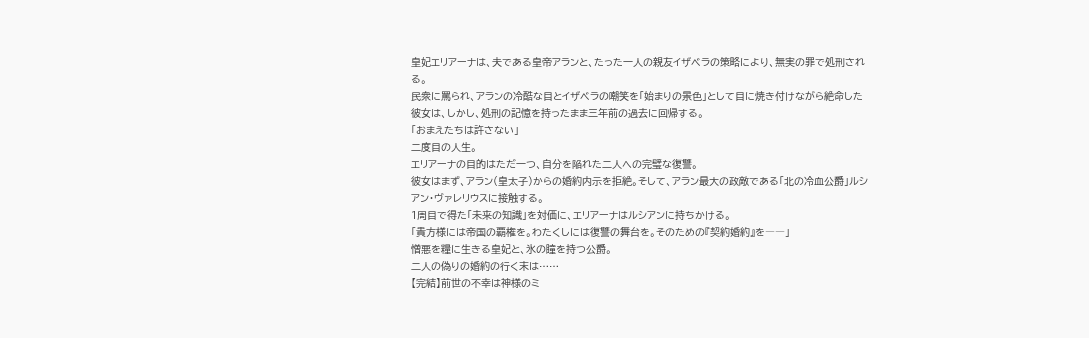皇妃エリアーナは、夫である皇帝アランと、たった一人の親友イザベラの策略により、無実の罪で処刑される。
民衆に罵られ、アランの冷酷な目とイザベラの嘲笑を「始まりの景色」として目に焼き付けながら絶命した彼女は、しかし、処刑の記憶を持ったまま三年前の過去に回帰する。
「おまえたちは許さない」
二度目の人生。
エリアーナの目的はただ一つ、自分を陥れた二人への完璧な復讐。
彼女はまず、アラン(皇太子)からの婚約内示を拒絶。そして、アラン最大の政敵である「北の冷血公爵」ルシアン・ヴァレリウスに接触する。
1周目で得た「未来の知識」を対価に、エリアーナはルシアンに持ちかける。
「貴方様には帝国の覇権を。わたくしには復讐の舞台を。そのための『契約婚約』を――」
憎悪を糧に生きる皇妃と、氷の瞳を持つ公爵。
二人の偽りの婚約の行く末は……
【完結】前世の不幸は神様のミ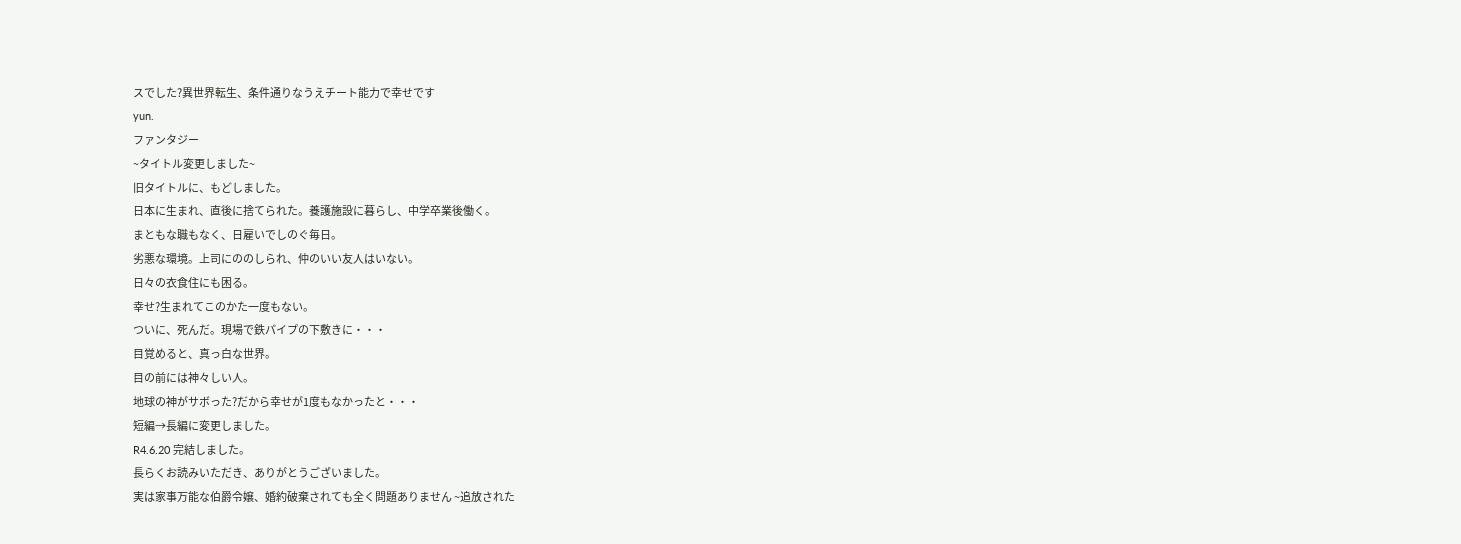スでした?異世界転生、条件通りなうえチート能力で幸せです
yun.
ファンタジー
~タイトル変更しました~
旧タイトルに、もどしました。
日本に生まれ、直後に捨てられた。養護施設に暮らし、中学卒業後働く。
まともな職もなく、日雇いでしのぐ毎日。
劣悪な環境。上司にののしられ、仲のいい友人はいない。
日々の衣食住にも困る。
幸せ?生まれてこのかた一度もない。
ついに、死んだ。現場で鉄パイプの下敷きに・・・
目覚めると、真っ白な世界。
目の前には神々しい人。
地球の神がサボった?だから幸せが1度もなかったと・・・
短編→長編に変更しました。
R4.6.20 完結しました。
長らくお読みいただき、ありがとうございました。
実は家事万能な伯爵令嬢、婚約破棄されても全く問題ありません ~追放された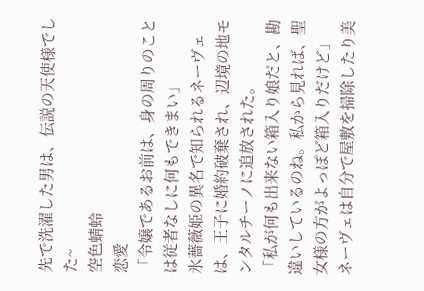先で洗濯した男は、伝説の天使様でした~
空色蜻蛉
恋愛
「令嬢であるお前は、身の周りのことは従者なしに何もできまい」
氷薔薇姫の異名で知られるネーヴェは、王子に婚約破棄され、辺境の地モンタルチーノに追放された。
「私が何も出来ない箱入り娘だと、勘違いしているのね。私から見れば、聖女様の方がよっぽど箱入りだけど」
ネーヴェは自分で屋敷を掃除したり美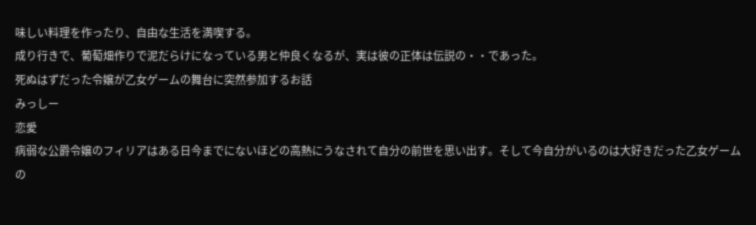味しい料理を作ったり、自由な生活を満喫する。
成り行きで、葡萄畑作りで泥だらけになっている男と仲良くなるが、実は彼の正体は伝説の・・であった。
死ぬはずだった令嬢が乙女ゲームの舞台に突然参加するお話
みっしー
恋愛
病弱な公爵令嬢のフィリアはある日今までにないほどの高熱にうなされて自分の前世を思い出す。そして今自分がいるのは大好きだった乙女ゲームの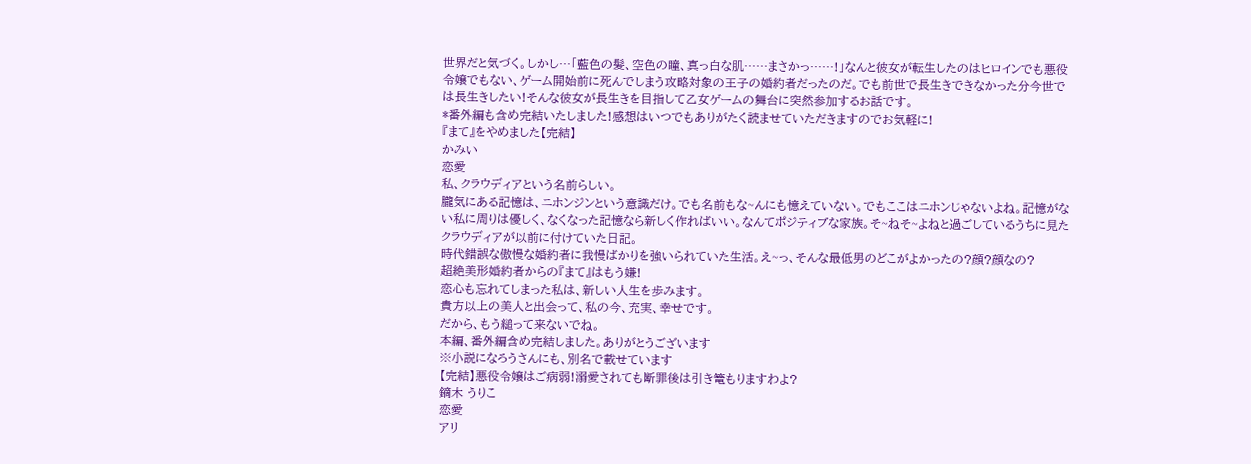世界だと気づく。しかし…「藍色の髪、空色の瞳、真っ白な肌……まさかっ……!」なんと彼女が転生したのはヒロインでも悪役令嬢でもない、ゲーム開始前に死んでしまう攻略対象の王子の婚約者だったのだ。でも前世で長生きできなかった分今世では長生きしたい!そんな彼女が長生きを目指して乙女ゲームの舞台に突然参加するお話です。
*番外編も含め完結いたしました!感想はいつでもありがたく読ませていただきますのでお気軽に!
『まて』をやめました【完結】
かみい
恋愛
私、クラウディアという名前らしい。
朧気にある記憶は、ニホンジンという意識だけ。でも名前もな~んにも憶えていない。でもここはニホンじゃないよね。記憶がない私に周りは優しく、なくなった記憶なら新しく作ればいい。なんてポジティブな家族。そ~ねそ~よねと過ごしているうちに見たクラウディアが以前に付けていた日記。
時代錯誤な傲慢な婚約者に我慢ばかりを強いられていた生活。え~っ、そんな最低男のどこがよかったの?顔?顔なの?
超絶美形婚約者からの『まて』はもう嫌!
恋心も忘れてしまった私は、新しい人生を歩みます。
貴方以上の美人と出会って、私の今、充実、幸せです。
だから、もう縋って来ないでね。
本編、番外編含め完結しました。ありがとうございます
※小説になろうさんにも、別名で載せています
【完結】悪役令嬢はご病弱!溺愛されても断罪後は引き篭もりますわよ?
鏑木 うりこ
恋愛
アリ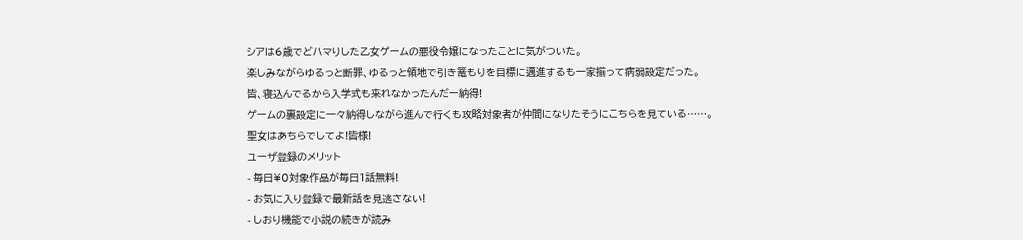シアは6歳でどハマりした乙女ゲームの悪役令嬢になったことに気がついた。
楽しみながらゆるっと断罪、ゆるっと領地で引き篭もりを目標に邁進するも一家揃って病弱設定だった。
皆、寝込んでるから入学式も来れなかったんだー納得!
ゲームの裏設定に一々納得しながら進んで行くも攻略対象者が仲間になりたそうにこちらを見ている……。
聖女はあちらでしてよ!皆様!
ユーザ登録のメリット
- 毎日¥0対象作品が毎日1話無料!
- お気に入り登録で最新話を見逃さない!
- しおり機能で小説の続きが読み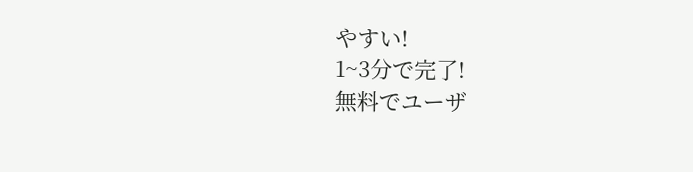やすい!
1~3分で完了!
無料でユーザ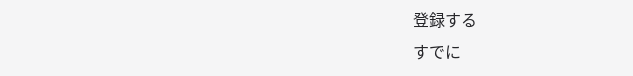登録する
すでに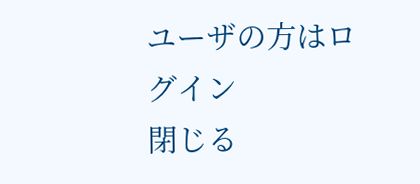ユーザの方はログイン
閉じる